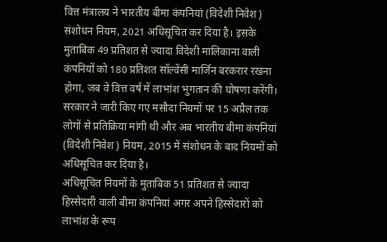वित्त मंत्रालय ने भारतीय बीमा कंपनियां (विदेशी निवेश) संशोधन नियम, 2021 अधिसूचित कर दिया है। इसके मुताबिक 49 प्रतिशत से ज्यादा विदेशी मालिकाना वाली कंपनियों को 180 प्रतिशत सॉल्वेंसी मार्जिन बरकरार रखना होगा, जब वे वित्त वर्ष में लाभांश भुगतान की घोषणा करेंगी। सरकार ने जारी किए गए मसौदा नियमों पर 15 अप्रैल तक लोगों से प्रतिक्रिया मांगी थी और अब भारतीय बीमा कंपनियां (विदेशी निवेश) नियम, 2015 में संशोधन के बाद नियमों को अधिसूचित कर दिया है।
अधिसूचित नियमों के मुताबिक 51 प्रतिशत से ज्यादा हिस्सेदारी वाली बीमा कंपनियां अगर अपने हिस्सेदारों को लाभांश के रूप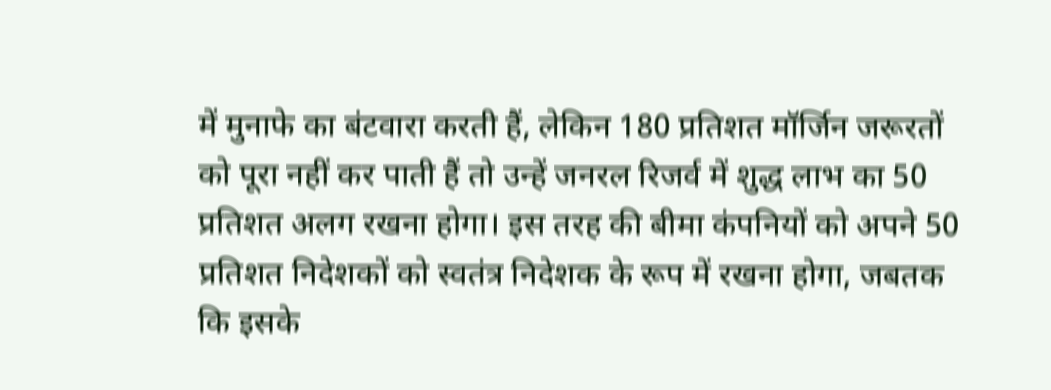में मुनाफे का बंटवारा करती हैं, लेकिन 180 प्रतिशत मॉर्जिन जरूरतों को पूरा नहीं कर पाती हैं तो उन्हें जनरल रिजर्व में शुद्ध लाभ का 50 प्रतिशत अलग रखना होगा। इस तरह की बीमा कंपनियों को अपने 50 प्रतिशत निदेशकों को स्वतंत्र निदेशक के रूप में रखना होगा, जबतक कि इसके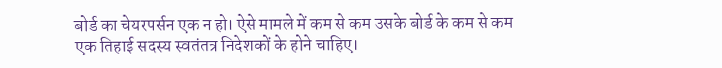बोर्ड का चेयरपर्सन एक न हो। ऐसे मामले में कम से कम उसके बोर्ड के कम से कम एक तिहाई सदस्य स्वतंतत्र निदेशकों के होने चाहिए।